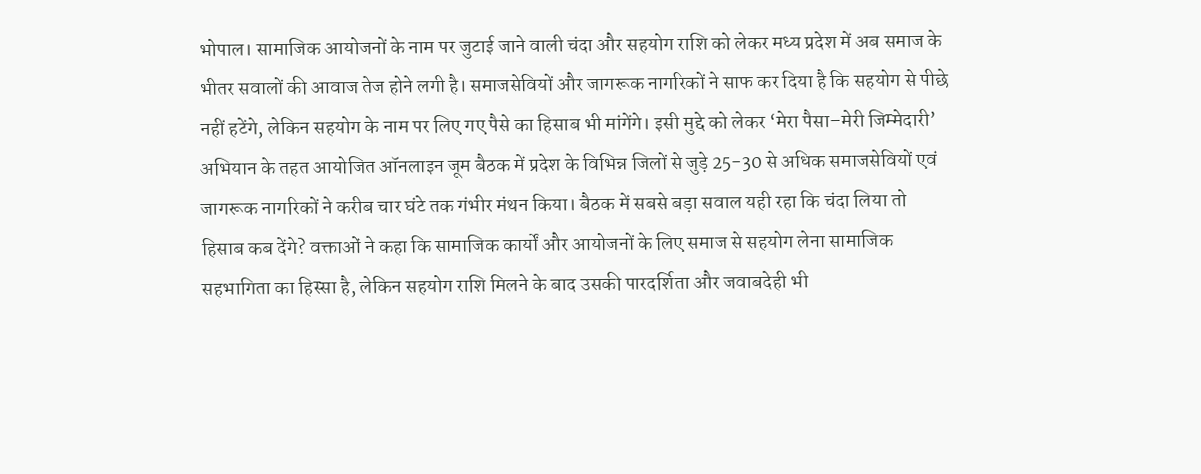भोपाल। सामाजिक आयोजनों के नाम पर जुटाई जाने वाली चंदा और सहयोग राशि को लेकर मध्य प्रदेश में अब समाज के भीतर सवालों की आवाज तेज होने लगी है। समाजसेवियों और जागरूक नागरिकों ने साफ कर दिया है कि सहयोग से पीछे नहीं हटेंगे, लेकिन सहयोग के नाम पर लिए गए पैसे का हिसाब भी मांगेंगे। इसी मुद्दे को लेकर ‘मेरा पैसा–मेरी जिम्मेदारी’ अभियान के तहत आयोजित ऑनलाइन जूम बैठक में प्रदेश के विभिन्न जिलों से जुड़े 25-30 से अधिक समाजसेवियों एवं जागरूक नागरिकों ने करीब चार घंटे तक गंभीर मंथन किया। बैठक में सबसे बड़ा सवाल यही रहा कि चंदा लिया तो हिसाब कब देंगे? वक्ताओं ने कहा कि सामाजिक कार्यों और आयोजनों के लिए समाज से सहयोग लेना सामाजिक सहभागिता का हिस्सा है, लेकिन सहयोग राशि मिलने के बाद उसकी पारदर्शिता और जवाबदेही भी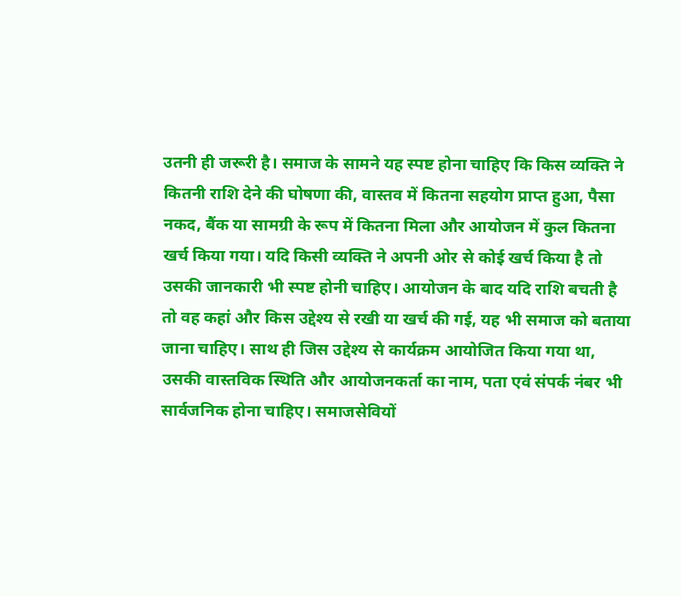उतनी ही जरूरी है। समाज के सामने यह स्पष्ट होना चाहिए कि किस व्यक्ति ने कितनी राशि देने की घोषणा की, वास्तव में कितना सहयोग प्राप्त हुआ, पैसा नकद, बैंक या सामग्री के रूप में कितना मिला और आयोजन में कुल कितना खर्च किया गया। यदि किसी व्यक्ति ने अपनी ओर से कोई खर्च किया है तो उसकी जानकारी भी स्पष्ट होनी चाहिए। आयोजन के बाद यदि राशि बचती है तो वह कहां और किस उद्देश्य से रखी या खर्च की गई, यह भी समाज को बताया जाना चाहिए। साथ ही जिस उद्देश्य से कार्यक्रम आयोजित किया गया था, उसकी वास्तविक स्थिति और आयोजनकर्ता का नाम, पता एवं संपर्क नंबर भी सार्वजनिक होना चाहिए। समाजसेवियों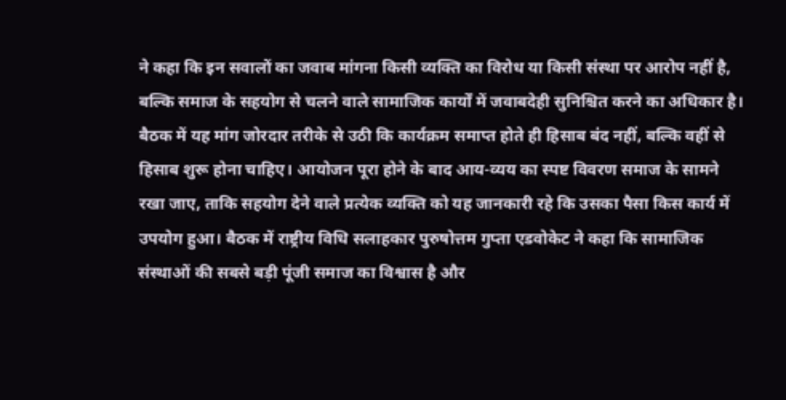ने कहा कि इन सवालों का जवाब मांगना किसी व्यक्ति का विरोध या किसी संस्था पर आरोप नहीं है, बल्कि समाज के सहयोग से चलने वाले सामाजिक कार्यों में जवाबदेही सुनिश्चित करने का अधिकार है। बैठक में यह मांग जोरदार तरीके से उठी कि कार्यक्रम समाप्त होते ही हिसाब बंद नहीं, बल्कि वहीं से हिसाब शुरू होना चाहिए। आयोजन पूरा होने के बाद आय-व्यय का स्पष्ट विवरण समाज के सामने रखा जाए, ताकि सहयोग देने वाले प्रत्येक व्यक्ति को यह जानकारी रहे कि उसका पैसा किस कार्य में उपयोग हुआ। बैठक में राष्ट्रीय विधि सलाहकार पुरुषोत्तम गुप्ता एडवोकेट ने कहा कि सामाजिक संस्थाओं की सबसे बड़ी पूंजी समाज का विश्वास है और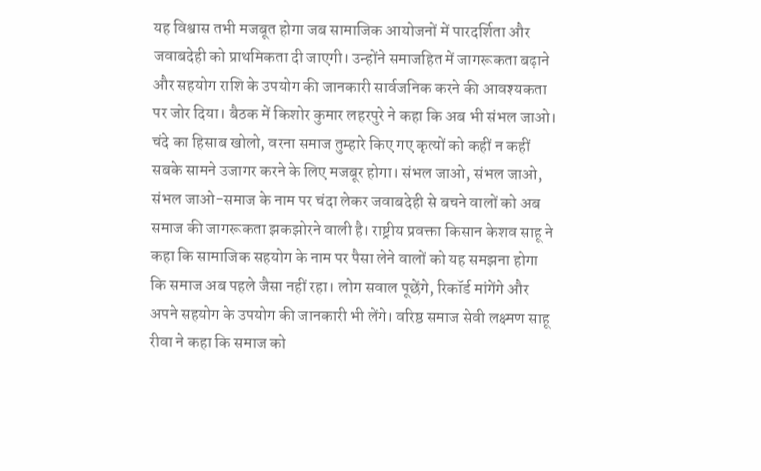यह विश्वास तभी मजबूत होगा जब सामाजिक आयोजनों में पारदर्शिता और जवाबदेही को प्राथमिकता दी जाएगी। उन्होंने समाजहित में जागरूकता बढ़ाने और सहयोग राशि के उपयोग की जानकारी सार्वजनिक करने की आवश्यकता पर जोर दिया। बैठक में किशोर कुमार लहरपुरे ने कहा कि अब भी संभल जाओ। चंदे का हिसाब खोलो, वरना समाज तुम्हारे किए गए कृत्यों को कहीं न कहीं सबके सामने उजागर करने के लिए मजबूर होगा। संभल जाओ, संभल जाओ, संभल जाओ-समाज के नाम पर चंदा लेकर जवाबदेही से बचने वालों को अब समाज की जागरूकता झकझोरने वाली है। राष्ट्रीय प्रवक्ता किसान केशव साहू ने कहा कि सामाजिक सहयोग के नाम पर पैसा लेने वालों को यह समझना होगा कि समाज अब पहले जैसा नहीं रहा। लोग सवाल पूछेंगे, रिकॉर्ड मांगेंगे और अपने सहयोग के उपयोग की जानकारी भी लेंगे। वरिष्ठ समाज सेवी लक्ष्मण साहू रीवा ने कहा कि समाज को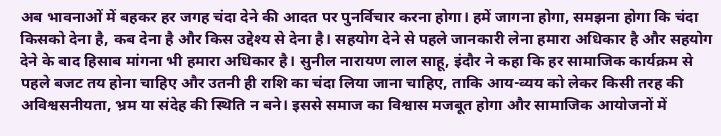अब भावनाओं में बहकर हर जगह चंदा देने की आदत पर पुनर्विचार करना होगा। हमें जागना होगा, समझना होगा कि चंदा किसको देना है, कब देना है और किस उद्देश्य से देना है। सहयोग देने से पहले जानकारी लेना हमारा अधिकार है और सहयोग देने के बाद हिसाब मांगना भी हमारा अधिकार है। सुनील नारायण लाल साहू, इंदौर ने कहा कि हर सामाजिक कार्यक्रम से पहले बजट तय होना चाहिए और उतनी ही राशि का चंदा लिया जाना चाहिए, ताकि आय-व्यय को लेकर किसी तरह की अविश्वसनीयता, भ्रम या संदेह की स्थिति न बने। इससे समाज का विश्वास मजबूत होगा और सामाजिक आयोजनों में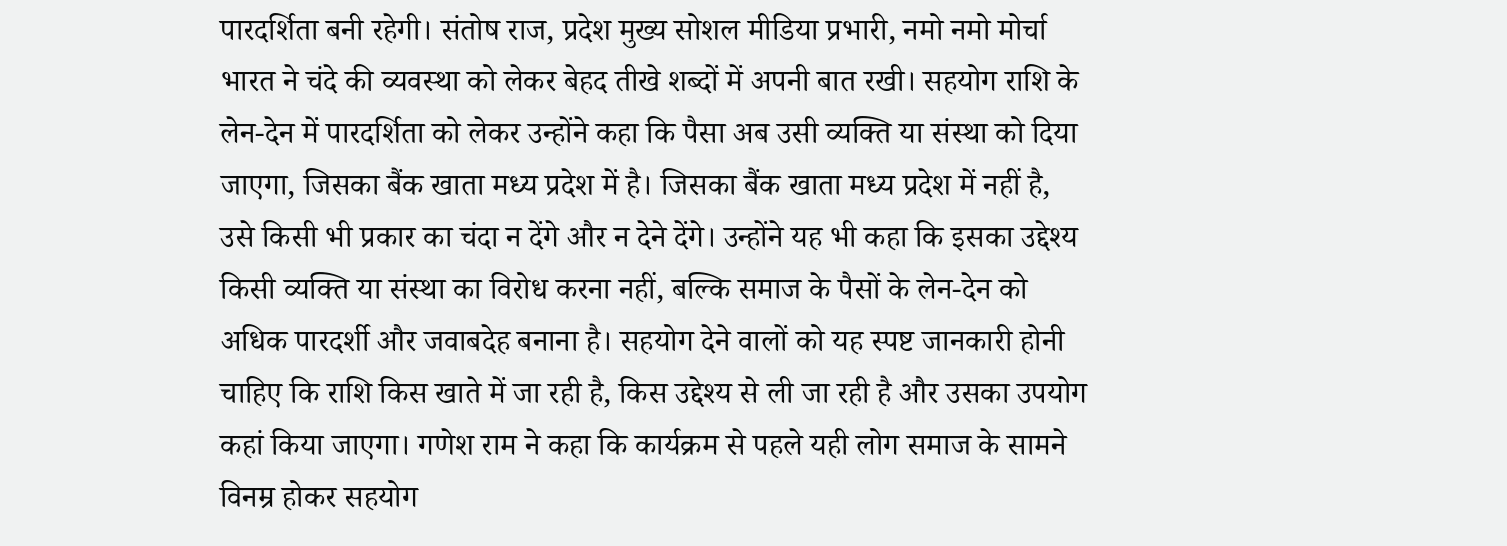पारदर्शिता बनी रहेगी। संतोष राज, प्रदेश मुख्य सोशल मीडिया प्रभारी, नमो नमो मोर्चा भारत ने चंदे की व्यवस्था को लेकर बेहद तीखे शब्दों में अपनी बात रखी। सहयोग राशि के लेन-देन में पारदर्शिता को लेकर उन्होंने कहा कि पैसा अब उसी व्यक्ति या संस्था को दिया जाएगा, जिसका बैंक खाता मध्य प्रदेश में है। जिसका बैंक खाता मध्य प्रदेश में नहीं है, उसे किसी भी प्रकार का चंदा न देंगे और न देने देंगे। उन्होंने यह भी कहा कि इसका उद्देश्य किसी व्यक्ति या संस्था का विरोध करना नहीं, बल्कि समाज के पैसों के लेन-देन को अधिक पारदर्शी और जवाबदेह बनाना है। सहयोग देने वालों को यह स्पष्ट जानकारी होनी चाहिए कि राशि किस खाते में जा रही है, किस उद्देश्य से ली जा रही है और उसका उपयोग कहां किया जाएगा। गणेश राम ने कहा कि कार्यक्रम से पहले यही लोग समाज के सामने विनम्र होकर सहयोग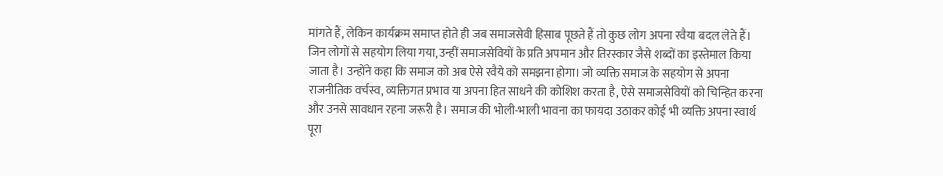मांगते हैं, लेकिन कार्यक्रम समाप्त होते ही जब समाजसेवी हिसाब पूछते हैं तो कुछ लोग अपना रवैया बदल लेते हैं। जिन लोगों से सहयोग लिया गया, उन्हीं समाजसेवियों के प्रति अपमान और तिरस्कार जैसे शब्दों का इस्तेमाल किया जाता है। उन्होंने कहा कि समाज को अब ऐसे रवैये को समझना होगा। जो व्यक्ति समाज के सहयोग से अपना राजनीतिक वर्चस्व, व्यक्तिगत प्रभाव या अपना हित साधने की कोशिश करता है, ऐसे समाजसेवियों को चिन्हित करना और उनसे सावधान रहना जरूरी है। समाज की भोली-भाली भावना का फायदा उठाकर कोई भी व्यक्ति अपना स्वार्थ पूरा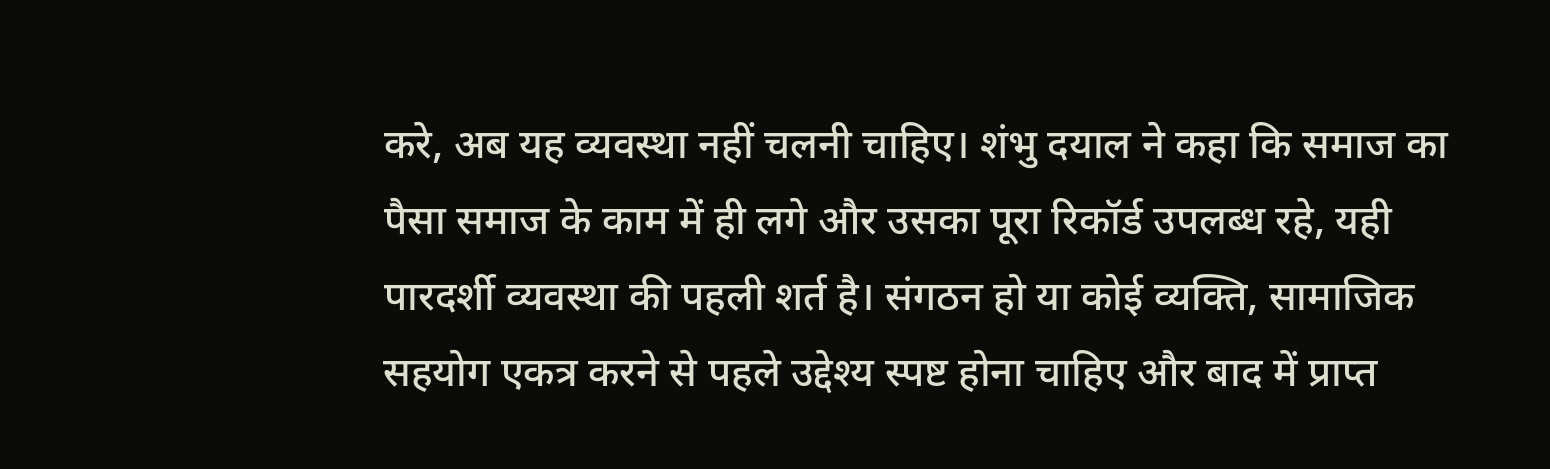करे, अब यह व्यवस्था नहीं चलनी चाहिए। शंभु दयाल ने कहा कि समाज का पैसा समाज के काम में ही लगे और उसका पूरा रिकॉर्ड उपलब्ध रहे, यही पारदर्शी व्यवस्था की पहली शर्त है। संगठन हो या कोई व्यक्ति, सामाजिक सहयोग एकत्र करने से पहले उद्देश्य स्पष्ट होना चाहिए और बाद में प्राप्त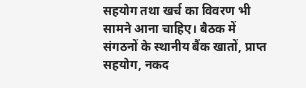सहयोग तथा खर्च का विवरण भी सामने आना चाहिए। बैठक में संगठनों के स्थानीय बैंक खातों, प्राप्त सहयोग, नकद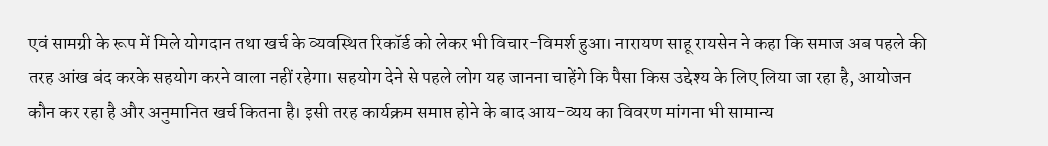एवं सामग्री के रूप में मिले योगदान तथा खर्च के व्यवस्थित रिकॉर्ड को लेकर भी विचार-विमर्श हुआ। नारायण साहू रायसेन ने कहा कि समाज अब पहले की तरह आंख बंद करके सहयोग करने वाला नहीं रहेगा। सहयोग देने से पहले लोग यह जानना चाहेंगे कि पैसा किस उद्देश्य के लिए लिया जा रहा है, आयोजन कौन कर रहा है और अनुमानित खर्च कितना है। इसी तरह कार्यक्रम समाप्त होने के बाद आय-व्यय का विवरण मांगना भी सामान्य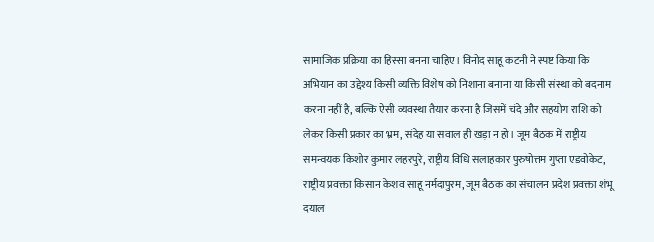सामाजिक प्रक्रिया का हिस्सा बनना चाहिए। विनोद साहू कटनी ने स्पष्ट किया कि अभियान का उद्देश्य किसी व्यक्ति विशेष को निशाना बनाना या किसी संस्था को बदनाम करना नहीं है, बल्कि ऐसी व्यवस्था तैयार करना है जिसमें चंदे और सहयोग राशि को लेकर किसी प्रकार का भ्रम, संदेह या सवाल ही खड़ा न हो। जूम बैठक में राष्ट्रीय समन्वयक किशोर कुमार लहरपुरे, राष्ट्रीय विधि सलाहकार पुरुषोत्तम गुप्ता एडवोकेट, राष्ट्रीय प्रवक्ता किसान केशव साहू नर्मदापुरम, जूम बैठक का संचालन प्रदेश प्रवक्ता शंभू दयाल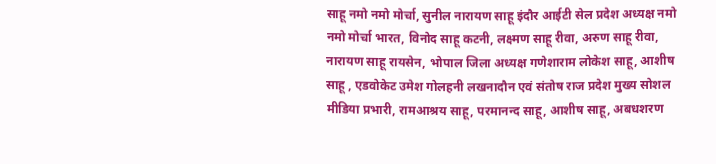साहू नमो नमो मोर्चा, सुनील नारायण साहू इंदौर आईटी सेल प्रदेश अध्यक्ष नमो नमो मोर्चा भारत, विनोद साहू कटनी, लक्ष्मण साहू रीवा, अरुण साहू रीवा, नारायण साहू रायसेन, भोपाल जिला अध्यक्ष गणेशाराम लोकेश साहू, आशीष साहू , एडवोकेट उमेश गोलहनी लखनादौन एवं संतोष राज प्रदेश मुख्य सोशल मीडिया प्रभारी, रामआश्रय साहू, परमानन्द साहू, आशीष साहू, अबधशरण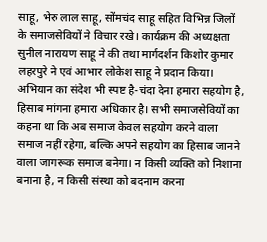साहू, भेरु लाल साहू, सोंमचंद साहू सहित विभिन्न जिलों के समाजसेवियों ने विचार रखे। कार्यक्रम की अध्यक्षता सुनील नारायण साहू ने की तथा मार्गदर्शन किशोर कुमार लहरपुरे ने एवं आभार लोकेश साहू ने प्रदान किया। अभियान का संदेश भी स्पष्ट है-चंदा देना हमारा सहयोग है, हिसाब मांगना हमारा अधिकार है। सभी समाजसेवियों का कहना था कि अब समाज केवल सहयोग करने वाला समाज नहीं रहेगा, बल्कि अपने सहयोग का हिसाब जानने वाला जागरूक समाज बनेगा। न किसी व्यक्ति को निशाना बनाना है, न किसी संस्था को बदनाम करना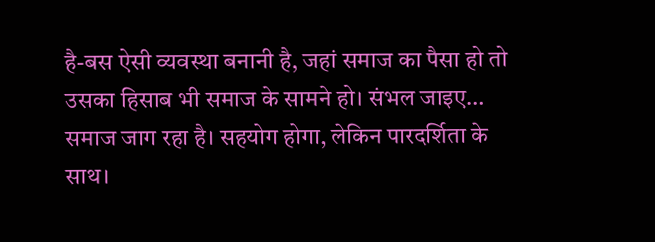है-बस ऐसी व्यवस्था बनानी है, जहां समाज का पैसा हो तो उसका हिसाब भी समाज के सामने हो। संभल जाइए… समाज जाग रहा है। सहयोग होगा, लेकिन पारदर्शिता के साथ।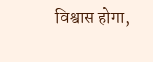विश्वास होगा,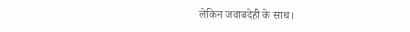लेकिन जवाबदेही के साथ।